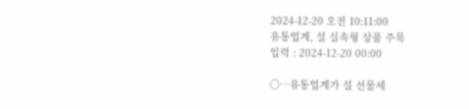2024-12-20 오전 10:11:00
유통업계, 설 실속형 상품 주목
입력 : 2024-12-20 00:00

○…유통업계가 설 선물세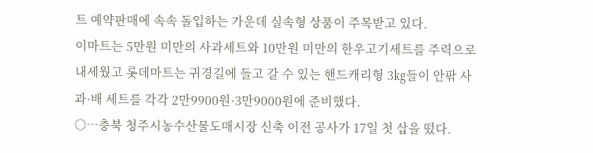트 예약판매에 속속 돌입하는 가운데 실속형 상품이 주목받고 있다.
이마트는 5만원 미만의 사과세트와 10만원 미만의 한우고기세트를 주력으로 내세웠고 롯데마트는 귀경길에 들고 갈 수 있는 핸드캐리형 3㎏들이 안팎 사과·배 세트를 각각 2만9900원·3만9000원에 준비했다.
○…충북 청주시농수산물도매시장 신축 이전 공사가 17일 첫 삽을 떴다.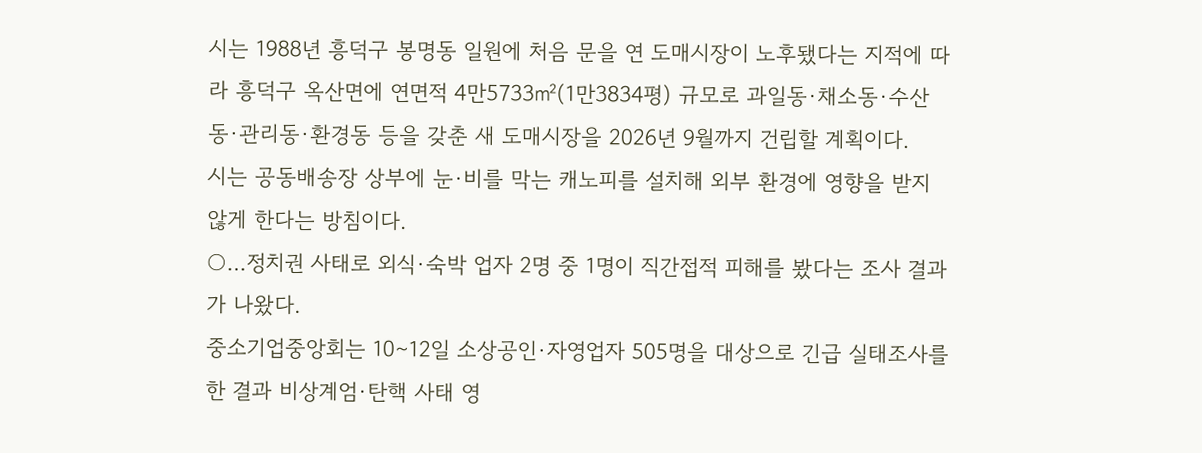시는 1988년 흥덕구 봉명동 일원에 처음 문을 연 도매시장이 노후됐다는 지적에 따라 흥덕구 옥산면에 연면적 4만5733㎡(1만3834평) 규모로 과일동·채소동·수산동·관리동·환경동 등을 갖춘 새 도매시장을 2026년 9월까지 건립할 계획이다.
시는 공동배송장 상부에 눈·비를 막는 캐노피를 설치해 외부 환경에 영향을 받지 않게 한다는 방침이다.
○…정치권 사태로 외식·숙박 업자 2명 중 1명이 직간접적 피해를 봤다는 조사 결과가 나왔다.
중소기업중앙회는 10∼12일 소상공인·자영업자 505명을 대상으로 긴급 실태조사를 한 결과 비상계엄·탄핵 사태 영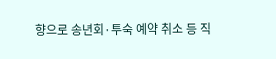향으로 송년회·투숙 예약 취소 등 직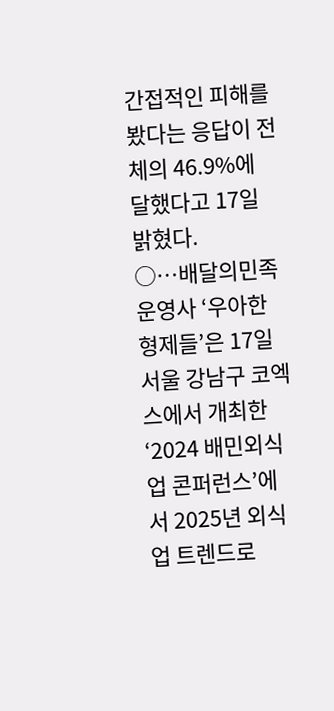간접적인 피해를 봤다는 응답이 전체의 46.9%에 달했다고 17일 밝혔다.
○…배달의민족 운영사 ‘우아한형제들’은 17일 서울 강남구 코엑스에서 개최한 ‘2024 배민외식업 콘퍼런스’에서 2025년 외식업 트렌드로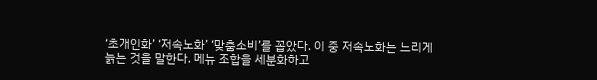‘초개인화’ ‘저속노화’ ‘맞춤소비’를 꼽았다. 이 중 저속노화는 느리게 늙는 것을 말한다. 메뉴 조합을 세분화하고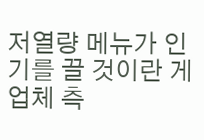저열량 메뉴가 인기를 끌 것이란 게 업체 측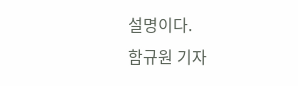설명이다.
함규원 기자